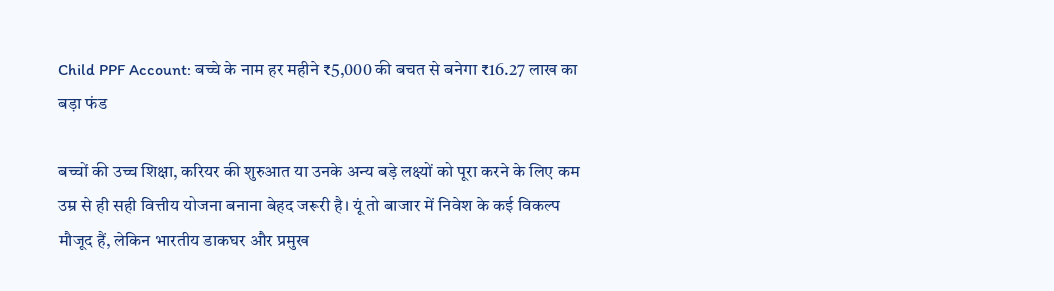Child PPF Account: बच्चे के नाम हर महीने ₹5,000 की बचत से बनेगा ₹16.27 लाख का बड़ा फंड

बच्चों की उच्च शिक्षा, करियर की शुरुआत या उनके अन्य बड़े लक्ष्यों को पूरा करने के लिए कम उम्र से ही सही वित्तीय योजना बनाना बेहद जरूरी है। यूं तो बाजार में निवेश के कई विकल्प मौजूद हैं, लेकिन भारतीय डाकघर और प्रमुख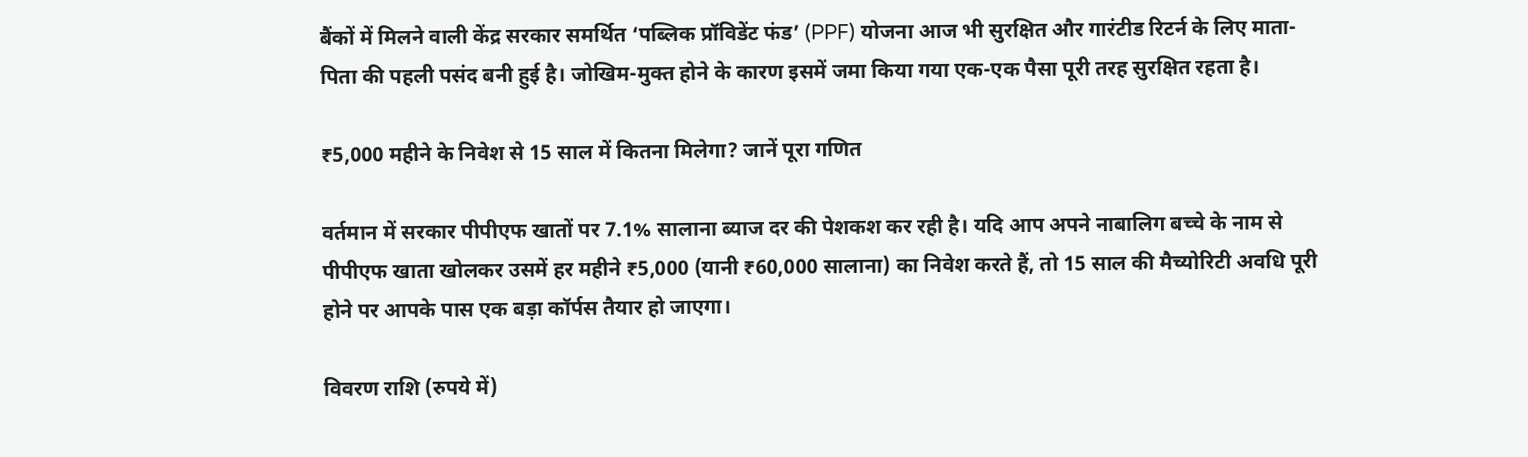बैंकों में मिलने वाली केंद्र सरकार समर्थित ‘पब्लिक प्रॉविडेंट फंड’ (PPF) योजना आज भी सुरक्षित और गारंटीड रिटर्न के लिए माता-पिता की पहली पसंद बनी हुई है। जोखिम-मुक्त होने के कारण इसमें जमा किया गया एक-एक पैसा पूरी तरह सुरक्षित रहता है।

₹5,000 महीने के निवेश से 15 साल में कितना मिलेगा? जानें पूरा गणित

वर्तमान में सरकार पीपीएफ खातों पर 7.1% सालाना ब्याज दर की पेशकश कर रही है। यदि आप अपने नाबालिग बच्चे के नाम से पीपीएफ खाता खोलकर उसमें हर महीने ₹5,000 (यानी ₹60,000 सालाना) का निवेश करते हैं, तो 15 साल की मैच्योरिटी अवधि पूरी होने पर आपके पास एक बड़ा कॉर्पस तैयार हो जाएगा।

विवरण राशि (रुपये में)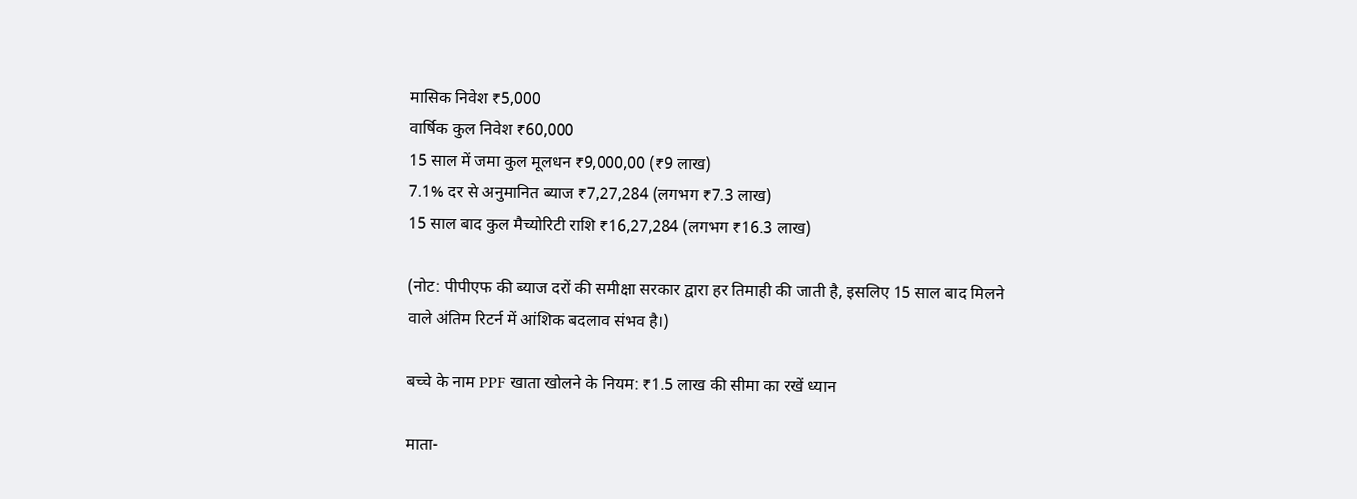मासिक निवेश ₹5,000
वार्षिक कुल निवेश ₹60,000
15 साल में जमा कुल मूलधन ₹9,000,00 (₹9 लाख)
7.1% दर से अनुमानित ब्याज ₹7,27,284 (लगभग ₹7.3 लाख)
15 साल बाद कुल मैच्योरिटी राशि ₹16,27,284 (लगभग ₹16.3 लाख)

(नोट: पीपीएफ की ब्याज दरों की समीक्षा सरकार द्वारा हर तिमाही की जाती है, इसलिए 15 साल बाद मिलने वाले अंतिम रिटर्न में आंशिक बदलाव संभव है।)

बच्चे के नाम PPF खाता खोलने के नियम: ₹1.5 लाख की सीमा का रखें ध्यान

माता-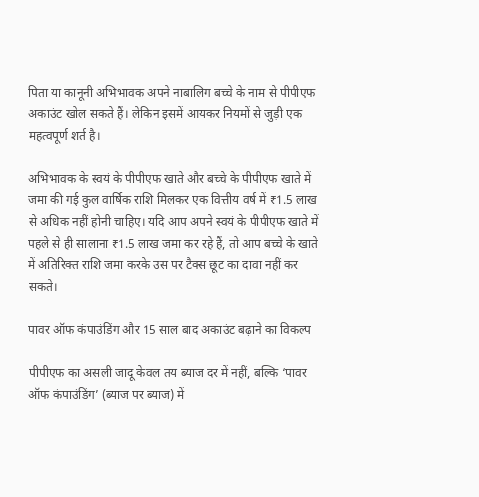पिता या कानूनी अभिभावक अपने नाबालिग बच्चे के नाम से पीपीएफ अकाउंट खोल सकते हैं। लेकिन इसमें आयकर नियमों से जुड़ी एक महत्वपूर्ण शर्त है।

अभिभावक के स्वयं के पीपीएफ खाते और बच्चे के पीपीएफ खाते में जमा की गई कुल वार्षिक राशि मिलकर एक वित्तीय वर्ष में ₹1.5 लाख से अधिक नहीं होनी चाहिए। यदि आप अपने स्वयं के पीपीएफ खाते में पहले से ही सालाना ₹1.5 लाख जमा कर रहे हैं, तो आप बच्चे के खाते में अतिरिक्त राशि जमा करके उस पर टैक्स छूट का दावा नहीं कर सकते।

पावर ऑफ कंपाउंडिंग और 15 साल बाद अकाउंट बढ़ाने का विकल्प

पीपीएफ का असली जादू केवल तय ब्याज दर में नहीं, बल्कि ‘पावर ऑफ कंपाउंडिंग’ (ब्याज पर ब्याज) में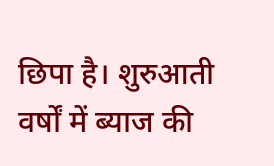छिपा है। शुरुआती वर्षों में ब्याज की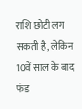राशि छोटी लग सकती है, लेकिन 10वें साल के बाद फंड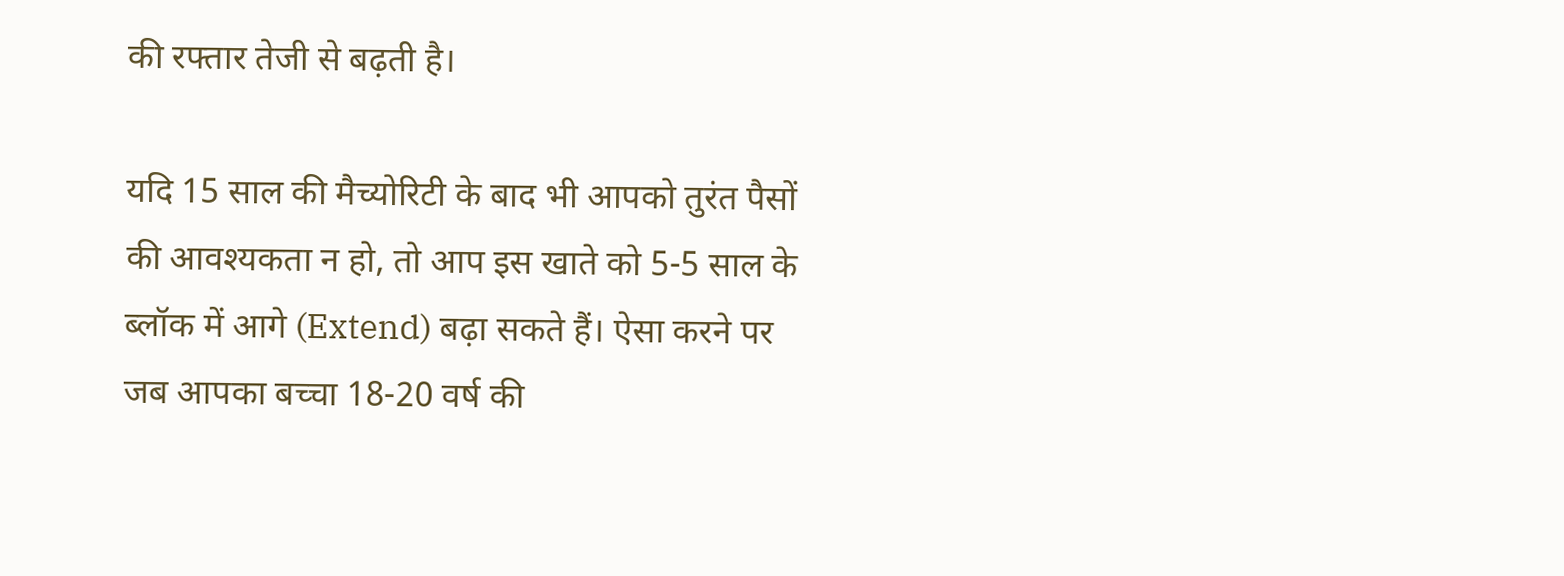की रफ्तार तेजी से बढ़ती है।

यदि 15 साल की मैच्योरिटी के बाद भी आपको तुरंत पैसों की आवश्यकता न हो, तो आप इस खाते को 5-5 साल के ब्लॉक में आगे (Extend) बढ़ा सकते हैं। ऐसा करने पर जब आपका बच्चा 18-20 वर्ष की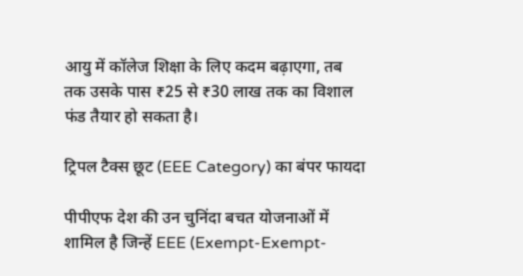आयु में कॉलेज शिक्षा के लिए कदम बढ़ाएगा, तब तक उसके पास ₹25 से ₹30 लाख तक का विशाल फंड तैयार हो सकता है।

ट्रिपल टैक्स छूट (EEE Category) का बंपर फायदा

पीपीएफ देश की उन चुनिंदा बचत योजनाओं में शामिल है जिन्हें EEE (Exempt-Exempt-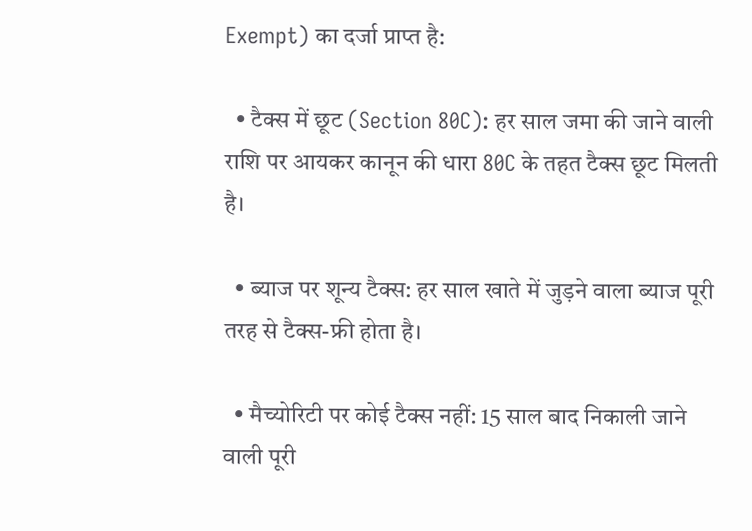Exempt) का दर्जा प्राप्त है:

  • टैक्स में छूट (Section 80C): हर साल जमा की जाने वाली राशि पर आयकर कानून की धारा 80C के तहत टैक्स छूट मिलती है।

  • ब्याज पर शून्य टैक्स: हर साल खाते में जुड़ने वाला ब्याज पूरी तरह से टैक्स-फ्री होता है।

  • मैच्योरिटी पर कोई टैक्स नहीं: 15 साल बाद निकाली जाने वाली पूरी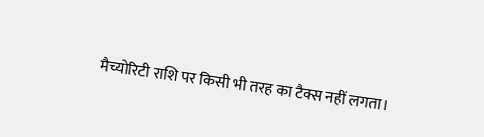मैच्योरिटी राशि पर किसी भी तरह का टैक्स नहीं लगता।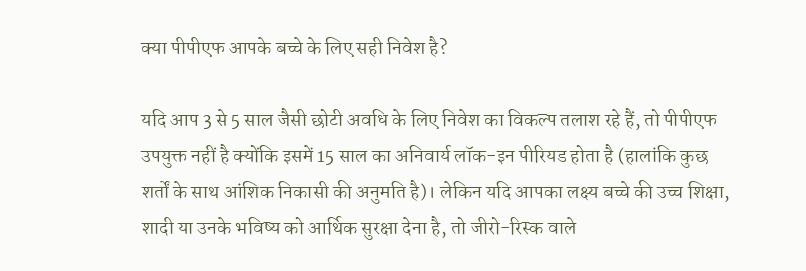क्या पीपीएफ आपके बच्चे के लिए सही निवेश है?

यदि आप 3 से 5 साल जैसी छोटी अवधि के लिए निवेश का विकल्प तलाश रहे हैं, तो पीपीएफ उपयुक्त नहीं है क्योंकि इसमें 15 साल का अनिवार्य लॉक-इन पीरियड होता है (हालांकि कुछ शर्तों के साथ आंशिक निकासी की अनुमति है)। लेकिन यदि आपका लक्ष्य बच्चे की उच्च शिक्षा, शादी या उनके भविष्य को आर्थिक सुरक्षा देना है, तो जीरो-रिस्क वाले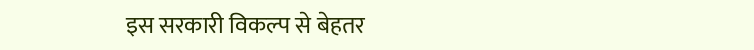इस सरकारी विकल्प से बेहतर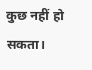कुछ नहीं हो सकता।